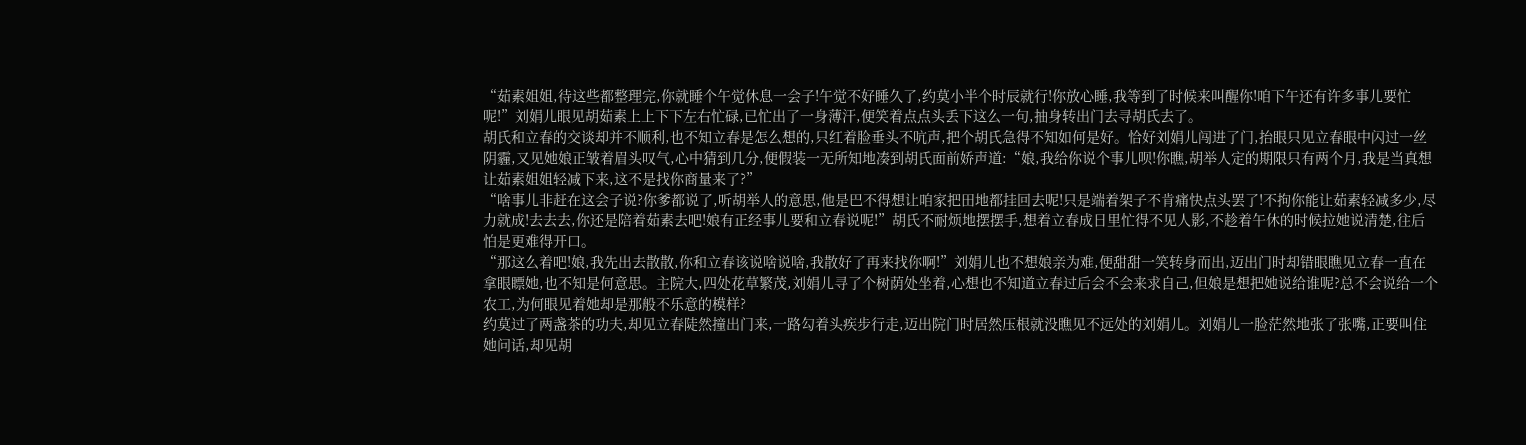“茹素姐姐,待这些都整理完,你就睡个午觉休息一会子!午觉不好睡久了,约莫小半个时辰就行!你放心睡,我等到了时候来叫醒你!咱下午还有许多事儿要忙呢!”刘娟儿眼见胡茹素上上下下左右忙碌,已忙出了一身薄汗,便笑着点点头丢下这么一句,抽身转出门去寻胡氏去了。
胡氏和立春的交谈却并不顺利,也不知立春是怎么想的,只红着脸垂头不吭声,把个胡氏急得不知如何是好。恰好刘娟儿闯进了门,抬眼只见立春眼中闪过一丝阴霾,又见她娘正皱着眉头叹气,心中猜到几分,便假装一无所知地凑到胡氏面前娇声道:“娘,我给你说个事儿呗!你瞧,胡举人定的期限只有两个月,我是当真想让茹素姐姐轻减下来,这不是找你商量来了?”
“啥事儿非赶在这会子说?你爹都说了,听胡举人的意思,他是巴不得想让咱家把田地都挂回去呢!只是端着架子不肯痛快点头罢了!不拘你能让茹素轻减多少,尽力就成!去去去,你还是陪着茹素去吧!娘有正经事儿要和立春说呢!”胡氏不耐烦地摆摆手,想着立春成日里忙得不见人影,不趁着午休的时候拉她说清楚,往后怕是更难得开口。
“那这么着吧!娘,我先出去散散,你和立春该说啥说啥,我散好了再来找你啊!”刘娟儿也不想娘亲为难,便甜甜一笑转身而出,迈出门时却错眼瞧见立春一直在拿眼瞟她,也不知是何意思。主院大,四处花草繁茂,刘娟儿寻了个树荫处坐着,心想也不知道立春过后会不会来求自己,但娘是想把她说给谁呢?总不会说给一个农工,为何眼见着她却是那般不乐意的模样?
约莫过了两盏茶的功夫,却见立春陡然撞出门来,一路勾着头疾步行走,迈出院门时居然压根就没瞧见不远处的刘娟儿。刘娟儿一脸茫然地张了张嘴,正要叫住她问话,却见胡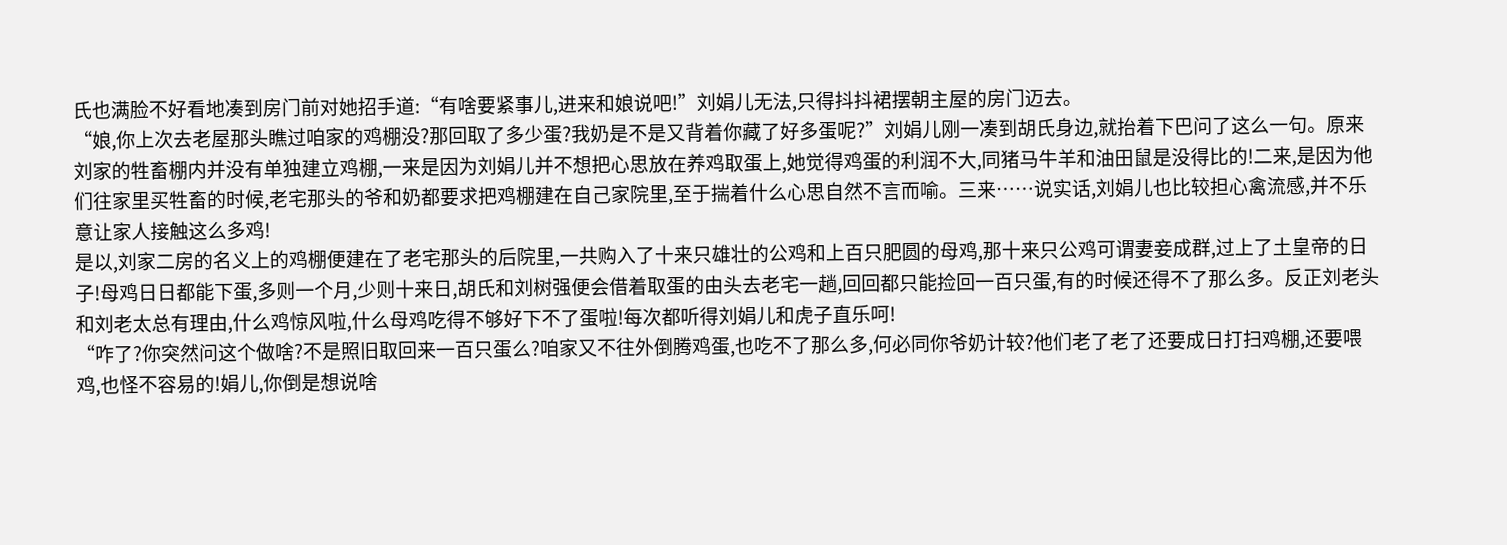氏也满脸不好看地凑到房门前对她招手道:“有啥要紧事儿,进来和娘说吧!”刘娟儿无法,只得抖抖裙摆朝主屋的房门迈去。
“娘,你上次去老屋那头瞧过咱家的鸡棚没?那回取了多少蛋?我奶是不是又背着你藏了好多蛋呢?”刘娟儿刚一凑到胡氏身边,就抬着下巴问了这么一句。原来刘家的牲畜棚内并没有单独建立鸡棚,一来是因为刘娟儿并不想把心思放在养鸡取蛋上,她觉得鸡蛋的利润不大,同猪马牛羊和油田鼠是没得比的!二来,是因为他们往家里买牲畜的时候,老宅那头的爷和奶都要求把鸡棚建在自己家院里,至于揣着什么心思自然不言而喻。三来……说实话,刘娟儿也比较担心禽流感,并不乐意让家人接触这么多鸡!
是以,刘家二房的名义上的鸡棚便建在了老宅那头的后院里,一共购入了十来只雄壮的公鸡和上百只肥圆的母鸡,那十来只公鸡可谓妻妾成群,过上了土皇帝的日子!母鸡日日都能下蛋,多则一个月,少则十来日,胡氏和刘树强便会借着取蛋的由头去老宅一趟,回回都只能捡回一百只蛋,有的时候还得不了那么多。反正刘老头和刘老太总有理由,什么鸡惊风啦,什么母鸡吃得不够好下不了蛋啦!每次都听得刘娟儿和虎子直乐呵!
“咋了?你突然问这个做啥?不是照旧取回来一百只蛋么?咱家又不往外倒腾鸡蛋,也吃不了那么多,何必同你爷奶计较?他们老了老了还要成日打扫鸡棚,还要喂鸡,也怪不容易的!娟儿,你倒是想说啥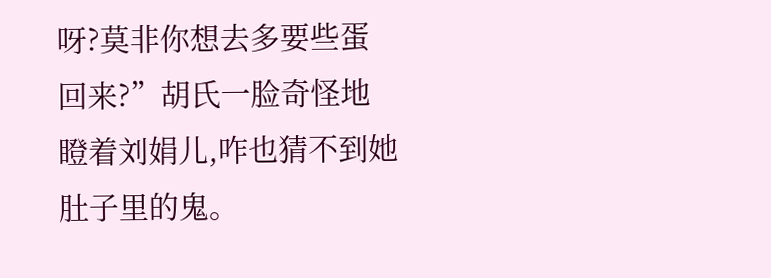呀?莫非你想去多要些蛋回来?”胡氏一脸奇怪地瞪着刘娟儿,咋也猜不到她肚子里的鬼。